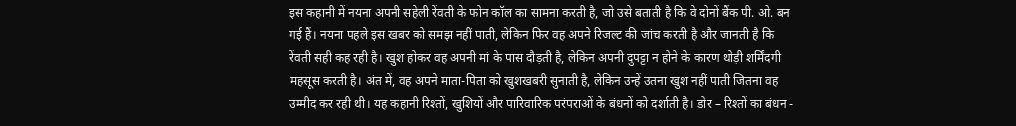इस कहानी में नयना अपनी सहेली रेंवती के फोन कॉल का सामना करती है, जो उसे बताती है कि वे दोनों बैंक पी. ओ. बन गई हैं। नयना पहले इस खबर को समझ नहीं पाती, लेकिन फिर वह अपने रिजल्ट की जांच करती है और जानती है कि रेंवती सही कह रही है। खुश होकर वह अपनी मां के पास दौड़ती है, लेकिन अपनी दुपट्टा न होने के कारण थोड़ी शर्मिंदगी महसूस करती है। अंत में, वह अपने माता-पिता को खुशखबरी सुनाती है, लेकिन उन्हें उतना खुश नहीं पाती जितना वह उम्मीद कर रही थी। यह कहानी रिश्तों, खुशियों और पारिवारिक परंपराओं के बंधनों को दर्शाती है। डोर – रिश्तों का बंधन -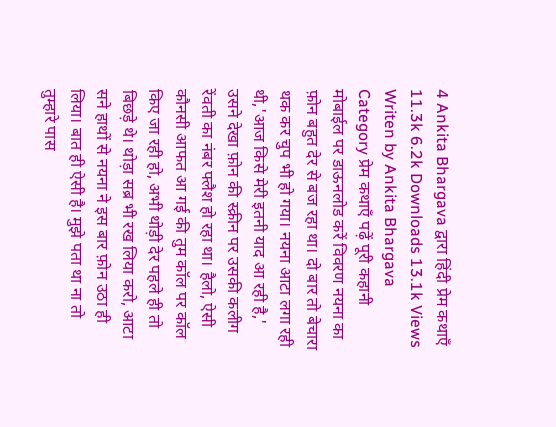4 Ankita Bhargava द्वारा हिंदी प्रेम कथाएँ 11.3k 6.2k Downloads 13.1k Views Writen by Ankita Bhargava Category प्रेम कथाएँ पढ़ें पूरी कहानी मोबाईल पर डाऊनलोड करें विवरण नयना का फ़ोन बहुत देर से बज रहा था। दो बार तो बेचारा थक कर चुप भी हो गया। नयना आटा लगा रही थी,'आज किसे मेरी इतनी याद आ रही है,' उसने देखा फ़ोन की स्क्रीन पर उसकी कलीग रेंवती का नंबर फ्लैश हो रहा था। हैलो, ऐसी कौनसी आफत आ गई की तुम कॉल पर कॉल किए जा रही हो, अभी थोड़ी देर पहले ही तो बिछड़े थे। थोड़ा सब्र भी रख लिया करो, आटा सने हाथों से नयना ने इस बार फ़ोन उठा ही लिया। बात ही ऐसी है। मुझे पता था ना तो तुम्हारे पास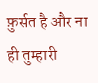फ़ुर्सत है और ना ही तुम्हारी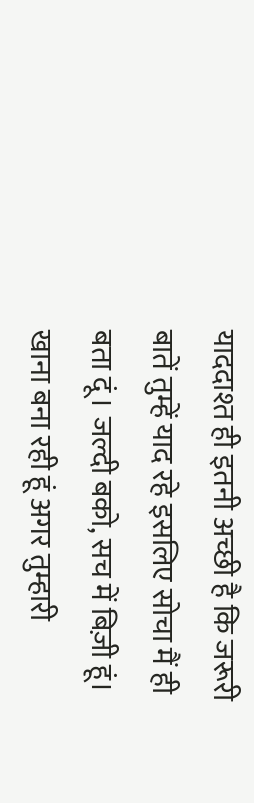याददाश्त ही इतनी अच्छी है कि जरूरी बातें तुम्हें याद रहे इसलिए सोचा मैं ही बता दूं। जल्दी बको, सच में बिज़ी हूं। खाना बना रही हूं अगर तुम्हारी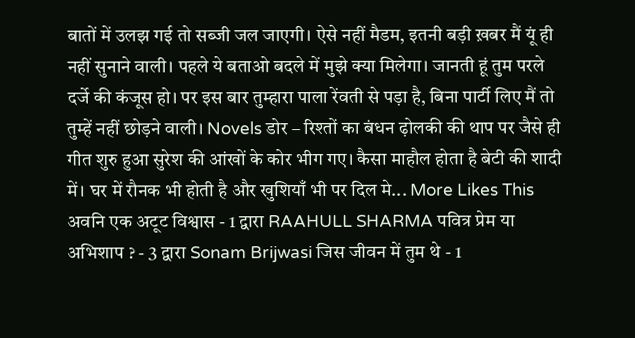बातों में उलझ गई तो सब्जी जल जाएगी। ऐसे नहीं मैडम, इतनी बड़ी ख़बर मैं यूं ही नहीं सुनाने वाली। पहले ये बताओ बदले में मुझे क्या मिलेगा। जानती हूं तुम परले दर्जे की कंजूस हो। पर इस बार तुम्हारा पाला रेंवती से पड़ा है, बिना पार्टी लिए मैं तो तुम्हें नहीं छोड़ने वाली। Novels डोर – रिश्तों का बंधन ढ़ोलकी की थाप पर जैसे ही गीत शुरु हुआ सुरेश की आंखों के कोर भीग गए। कैसा माहौल होता है बेटी की शादी में। घर में रौनक भी होती है और खुशियाँ भी पर दिल मे... More Likes This अवनि एक अटूट विश्वास - 1 द्वारा RAAHULL SHARMA पवित्र प्रेम या अभिशाप ? - 3 द्वारा Sonam Brijwasi जिस जीवन में तुम थे - 1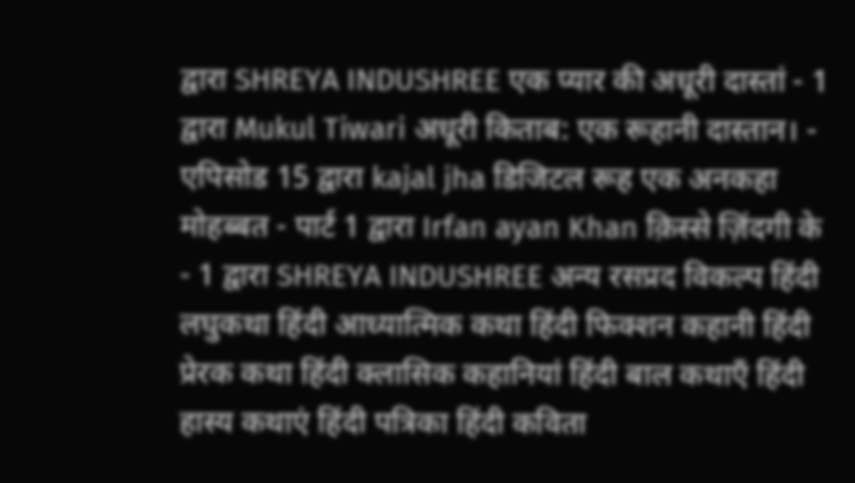द्वारा SHREYA INDUSHREE एक प्यार की अधूरी दास्तां - 1 द्वारा Mukul Tiwari अधूरी किताब: एक रूहानी दास्तान। - एपिसोड 15 द्वारा kajal jha डिजिटल रूह एक अनकहा मोहब्बत - पार्ट 1 द्वारा Irfan ayan Khan क़िस्से ज़िंदगी के - 1 द्वारा SHREYA INDUSHREE अन्य रसप्रद विकल्प हिंदी लघुकथा हिंदी आध्यात्मिक कथा हिंदी फिक्शन कहानी हिंदी प्रेरक कथा हिंदी क्लासिक कहानियां हिंदी बाल कथाएँ हिंदी हास्य कथाएं हिंदी पत्रिका हिंदी कविता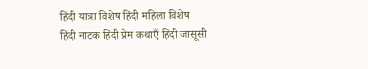हिंदी यात्रा विशेष हिंदी महिला विशेष हिंदी नाटक हिंदी प्रेम कथाएँ हिंदी जासूसी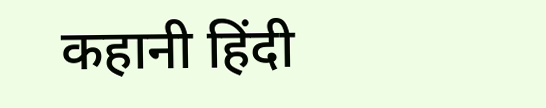कहानी हिंदी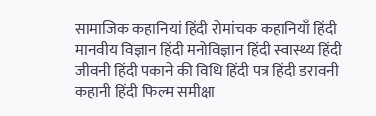सामाजिक कहानियां हिंदी रोमांचक कहानियाँ हिंदी मानवीय विज्ञान हिंदी मनोविज्ञान हिंदी स्वास्थ्य हिंदी जीवनी हिंदी पकाने की विधि हिंदी पत्र हिंदी डरावनी कहानी हिंदी फिल्म समीक्षा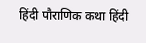हिंदी पौराणिक कथा हिंदी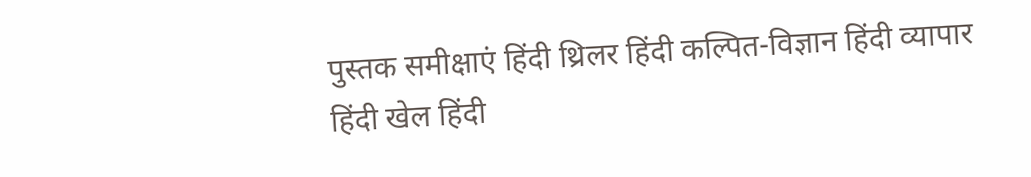पुस्तक समीक्षाएं हिंदी थ्रिलर हिंदी कल्पित-विज्ञान हिंदी व्यापार हिंदी खेल हिंदी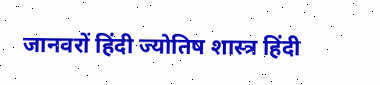जानवरों हिंदी ज्योतिष शास्त्र हिंदी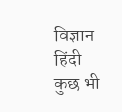विज्ञान हिंदी कुछ भी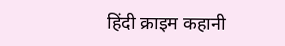हिंदी क्राइम कहानी